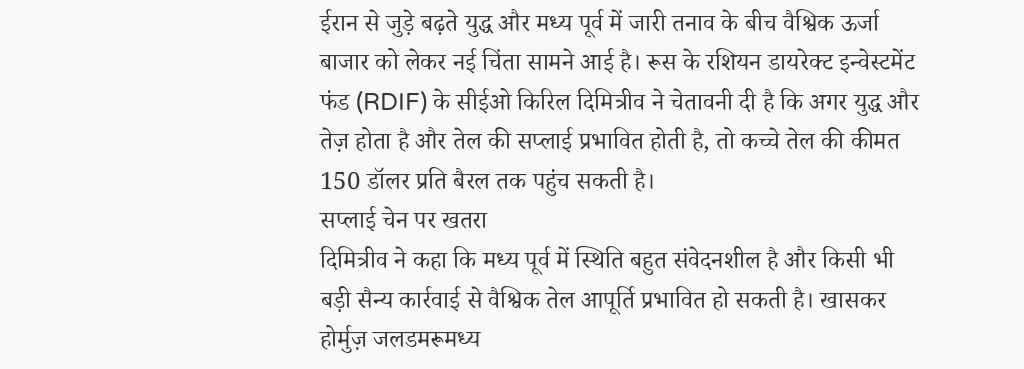ईरान से जुड़े बढ़ते युद्ध और मध्य पूर्व में जारी तनाव के बीच वैश्विक ऊर्जा बाजार को लेकर नई चिंता सामने आई है। रूस के रशियन डायरेक्ट इन्वेस्टमेंट फंड (RDIF) के सीईओ किरिल दिमित्रीव ने चेतावनी दी है कि अगर युद्ध और तेज़ होता है और तेल की सप्लाई प्रभावित होती है, तो कच्चे तेल की कीमत 150 डॉलर प्रति बैरल तक पहुंच सकती है।
सप्लाई चेन पर खतरा
दिमित्रीव ने कहा कि मध्य पूर्व में स्थिति बहुत संवेदनशील है और किसी भी बड़ी सैन्य कार्रवाई से वैश्विक तेल आपूर्ति प्रभावित हो सकती है। खासकर होर्मुज़ जलडमरूमध्य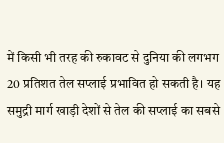में किसी भी तरह की रुकावट से दुनिया की लगभग 20 प्रतिशत तेल सप्लाई प्रभावित हो सकती है। यह समुद्री मार्ग खाड़ी देशों से तेल की सप्लाई का सबसे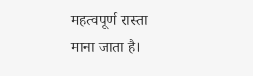महत्वपूर्ण रास्ता माना जाता है।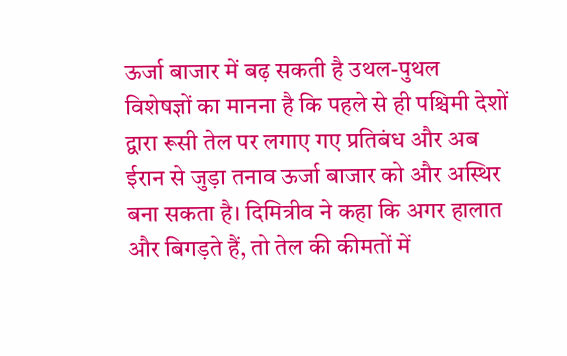ऊर्जा बाजार में बढ़ सकती है उथल-पुथल
विशेषज्ञों का मानना है कि पहले से ही पश्चिमी देशों द्वारा रूसी तेल पर लगाए गए प्रतिबंध और अब ईरान से जुड़ा तनाव ऊर्जा बाजार को और अस्थिर बना सकता है। दिमित्रीव ने कहा कि अगर हालात और बिगड़ते हैं, तो तेल की कीमतों में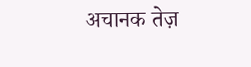अचानक तेज़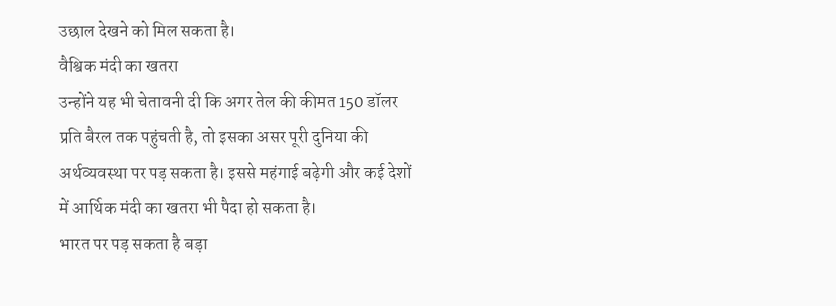उछाल देखने को मिल सकता है।
वैश्विक मंदी का खतरा
उन्होंने यह भी चेतावनी दी कि अगर तेल की कीमत 150 डॉलर प्रति बैरल तक पहुंचती है, तो इसका असर पूरी दुनिया की अर्थव्यवस्था पर पड़ सकता है। इससे महंगाई बढ़ेगी और कई देशों में आर्थिक मंदी का खतरा भी पैदा हो सकता है।
भारत पर पड़ सकता है बड़ा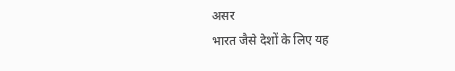असर
भारत जैसे देशों के लिए यह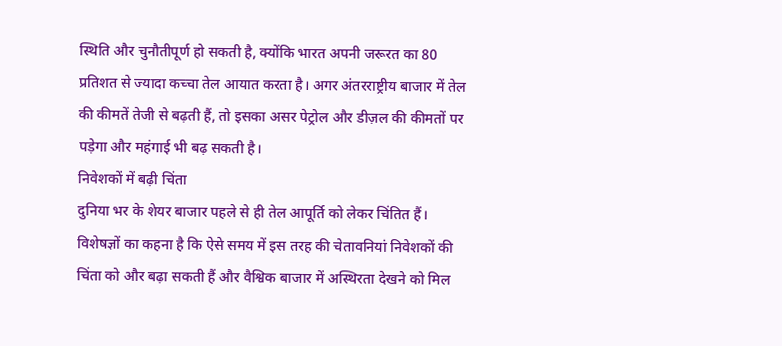स्थिति और चुनौतीपूर्ण हो सकती है, क्योंकि भारत अपनी जरूरत का 80 प्रतिशत से ज्यादा कच्चा तेल आयात करता है। अगर अंतरराष्ट्रीय बाजार में तेल की कीमतें तेजी से बढ़ती हैं, तो इसका असर पेट्रोल और डीज़ल की कीमतों पर पड़ेगा और महंगाई भी बढ़ सकती है।
निवेशकों में बढ़ी चिंता
दुनिया भर के शेयर बाजार पहले से ही तेल आपूर्ति को लेकर चिंतित हैं। विशेषज्ञों का कहना है कि ऐसे समय में इस तरह की चेतावनियां निवेशकों की चिंता को और बढ़ा सकती हैं और वैश्विक बाजार में अस्थिरता देखने को मिल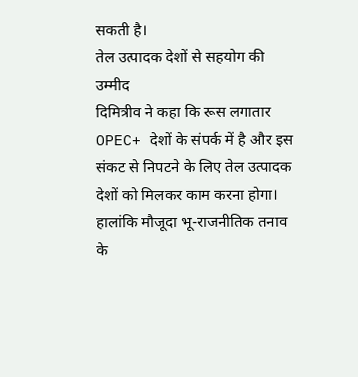सकती है।
तेल उत्पादक देशों से सहयोग की उम्मीद
दिमित्रीव ने कहा कि रूस लगातार OPEC+ देशों के संपर्क में है और इस संकट से निपटने के लिए तेल उत्पादक देशों को मिलकर काम करना होगा। हालांकि मौजूदा भू-राजनीतिक तनाव के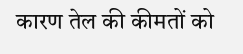कारण तेल की कीमतों को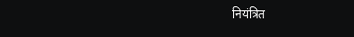नियंत्रित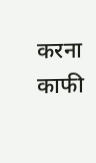करना काफी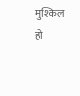मुश्किल हो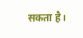सकता है।